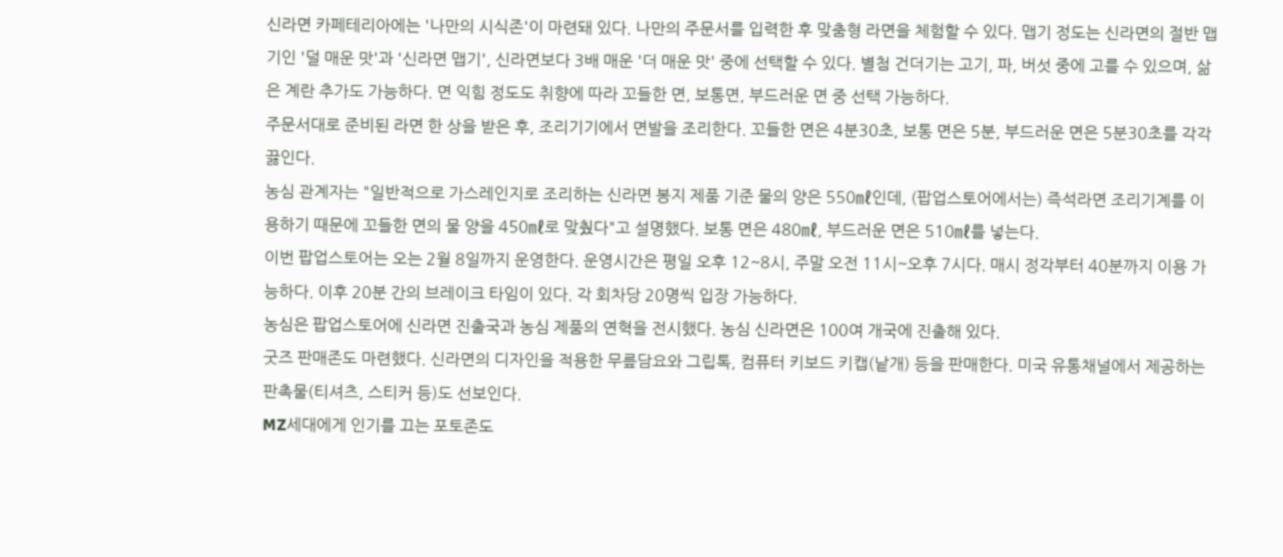신라면 카페테리아에는 '나만의 시식존'이 마련돼 있다. 나만의 주문서를 입력한 후 맞춤형 라면을 체험할 수 있다. 맵기 정도는 신라면의 절반 맵기인 '덜 매운 맛'과 '신라면 맵기', 신라면보다 3배 매운 '더 매운 맛' 중에 선택할 수 있다. 별첨 건더기는 고기, 파, 버섯 중에 고를 수 있으며, 삶은 계란 추가도 가능하다. 면 익힘 정도도 취향에 따라 꼬들한 면, 보통면, 부드러운 면 중 선택 가능하다.
주문서대로 준비된 라면 한 상을 받은 후, 조리기기에서 면발을 조리한다. 꼬들한 면은 4분30초, 보통 면은 5분, 부드러운 면은 5분30초를 각각 끓인다.
농심 관계자는 "일반적으로 가스레인지로 조리하는 신라면 봉지 제품 기준 물의 양은 550㎖인데, (팝업스토어에서는) 즉석라면 조리기계를 이용하기 때문에 꼬들한 면의 물 양을 450㎖로 맞췄다"고 설명했다. 보통 면은 480㎖, 부드러운 면은 510㎖를 넣는다.
이번 팝업스토어는 오는 2월 8일까지 운영한다. 운영시간은 평일 오후 12~8시, 주말 오전 11시~오후 7시다. 매시 정각부터 40분까지 이용 가능하다. 이후 20분 간의 브레이크 타임이 있다. 각 회차당 20명씩 입장 가능하다.
농심은 팝업스토어에 신라면 진출국과 농심 제품의 연혁을 전시했다. 농심 신라면은 100여 개국에 진출해 있다.
굿즈 판매존도 마련했다. 신라면의 디자인을 적용한 무릎담요와 그립톡, 컴퓨터 키보드 키캡(낱개) 등을 판매한다. 미국 유통채널에서 제공하는 판촉물(티셔츠, 스티커 등)도 선보인다.
MZ세대에게 인기를 끄는 포토존도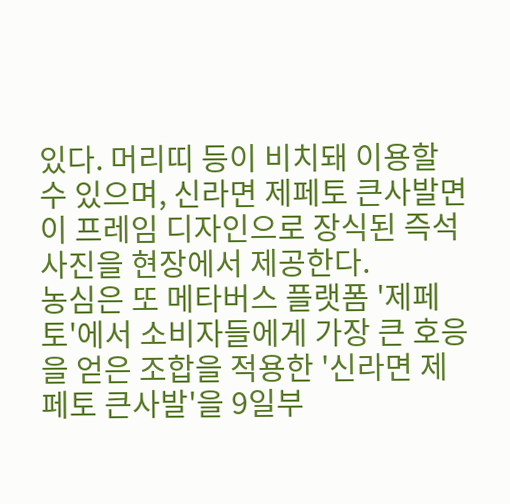있다. 머리띠 등이 비치돼 이용할 수 있으며, 신라면 제페토 큰사발면이 프레임 디자인으로 장식된 즉석사진을 현장에서 제공한다.
농심은 또 메타버스 플랫폼 '제페토'에서 소비자들에게 가장 큰 호응을 얻은 조합을 적용한 '신라면 제페토 큰사발'을 9일부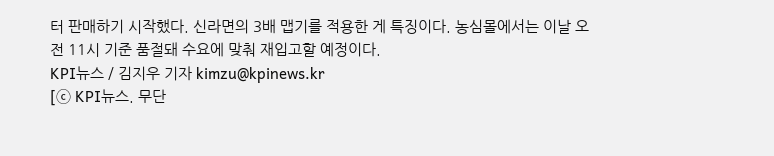터 판매하기 시작했다. 신라면의 3배 맵기를 적용한 게 특징이다. 농심몰에서는 이날 오전 11시 기준 품절돼 수요에 맞춰 재입고할 예정이다.
KPI뉴스 / 김지우 기자 kimzu@kpinews.kr
[ⓒ KPI뉴스. 무단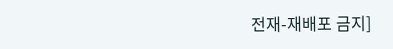전재-재배포 금지]